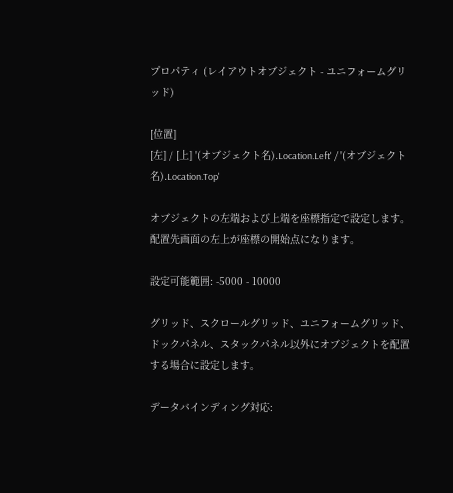プロパティ (レイアウトオブジェクト - ユニフォームグリッド)

[位置]
[左] / [上] '(オブジェクト名).Location.Left' / '(オブジェクト名).Location.Top'

オブジェクトの左端および上端を座標指定で設定します。配置先画面の左上が座標の開始点になります。

設定可能範囲: -5000 - 10000

グリッド、スクロールグリッド、ユニフォームグリッド、ドックパネル、スタックパネル以外にオブジェクトを配置する場合に設定します。

データバインディング対応: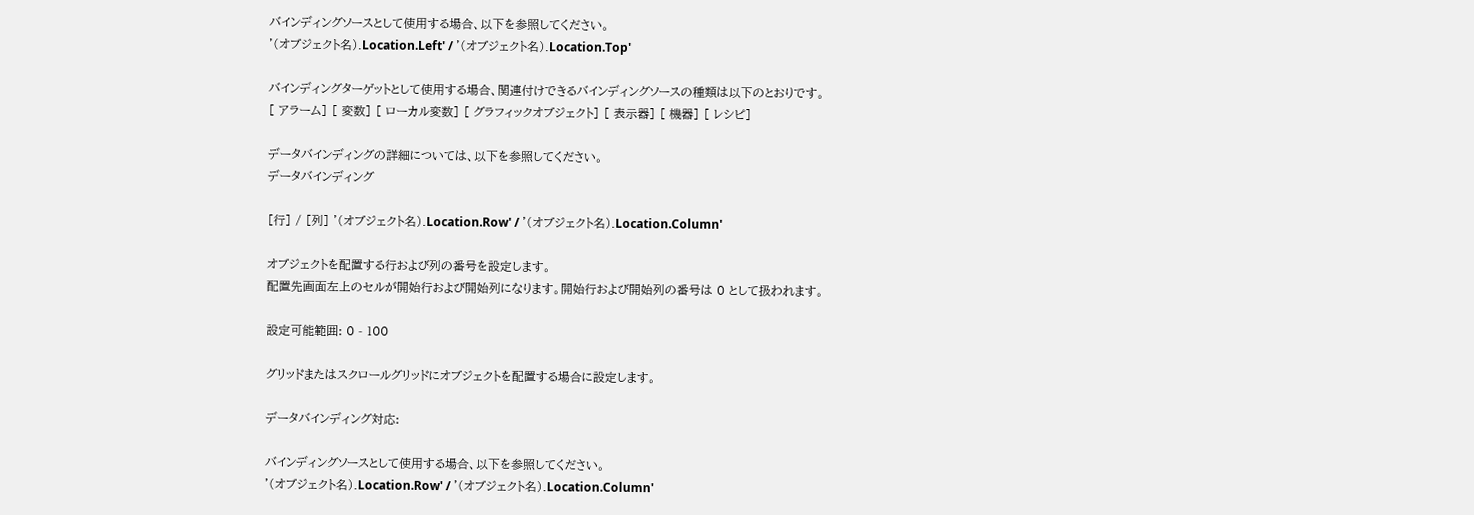バインディングソースとして使用する場合、以下を参照してください。
'(オブジェクト名).Location.Left' / '(オブジェクト名).Location.Top'

バインディングターゲットとして使用する場合、関連付けできるバインディングソースの種類は以下のとおりです。
[ アラーム] [ 変数] [ ローカル変数] [ グラフィックオブジェクト] [ 表示器] [ 機器] [ レシピ]

データバインディングの詳細については、以下を参照してください。
データバインディング

[行] / [列] '(オブジェクト名).Location.Row' / '(オブジェクト名).Location.Column'

オブジェクトを配置する行および列の番号を設定します。
配置先画面左上のセルが開始行および開始列になります。開始行および開始列の番号は 0 として扱われます。

設定可能範囲: 0 - 100

グリッドまたはスクロールグリッドにオブジェクトを配置する場合に設定します。

データバインディング対応:

バインディングソースとして使用する場合、以下を参照してください。
'(オブジェクト名).Location.Row' / '(オブジェクト名).Location.Column'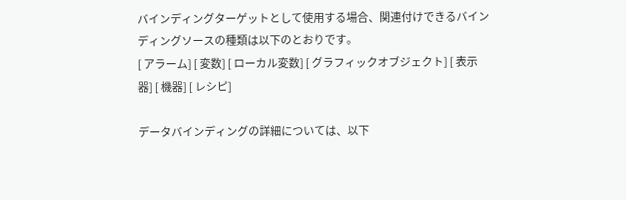バインディングターゲットとして使用する場合、関連付けできるバインディングソースの種類は以下のとおりです。
[ アラーム] [ 変数] [ ローカル変数] [ グラフィックオブジェクト] [ 表示器] [ 機器] [ レシピ]

データバインディングの詳細については、以下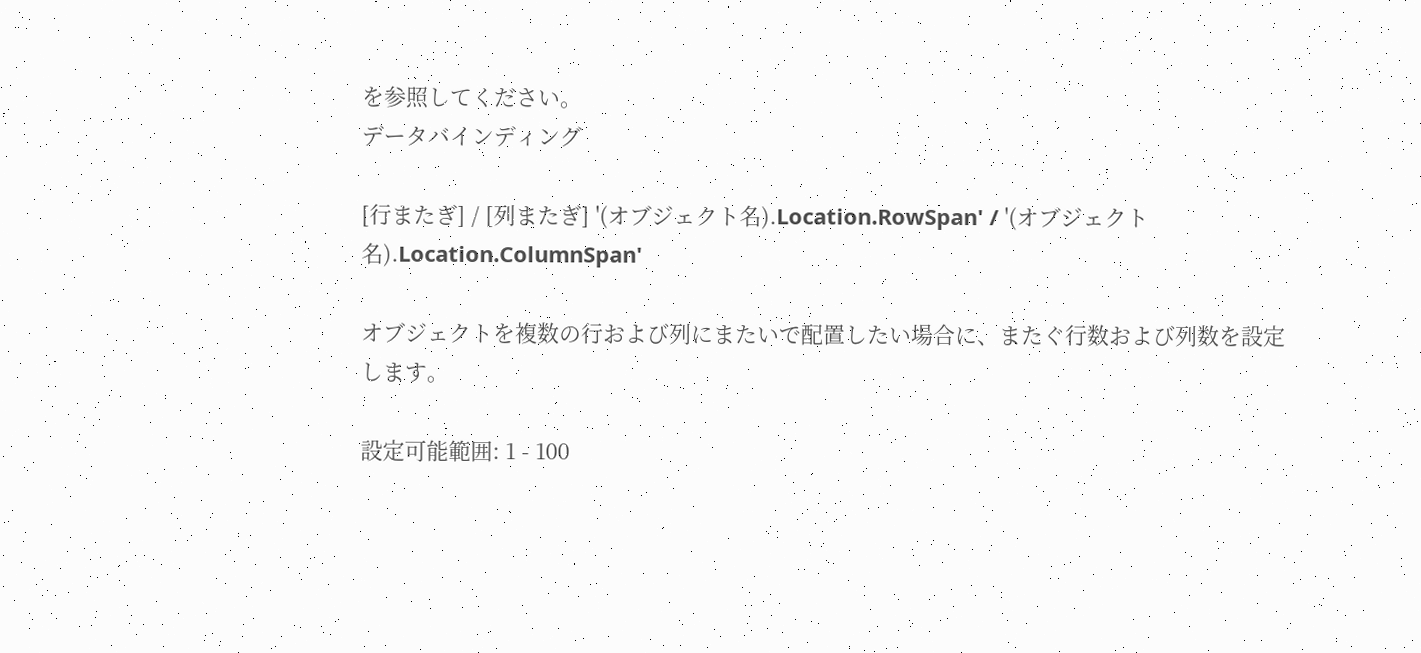を参照してください。
データバインディング

[行またぎ] / [列またぎ] '(オブジェクト名).Location.RowSpan' / '(オブジェクト名).Location.ColumnSpan'

オブジェクトを複数の行および列にまたいで配置したい場合に、またぐ行数および列数を設定します。

設定可能範囲: 1 - 100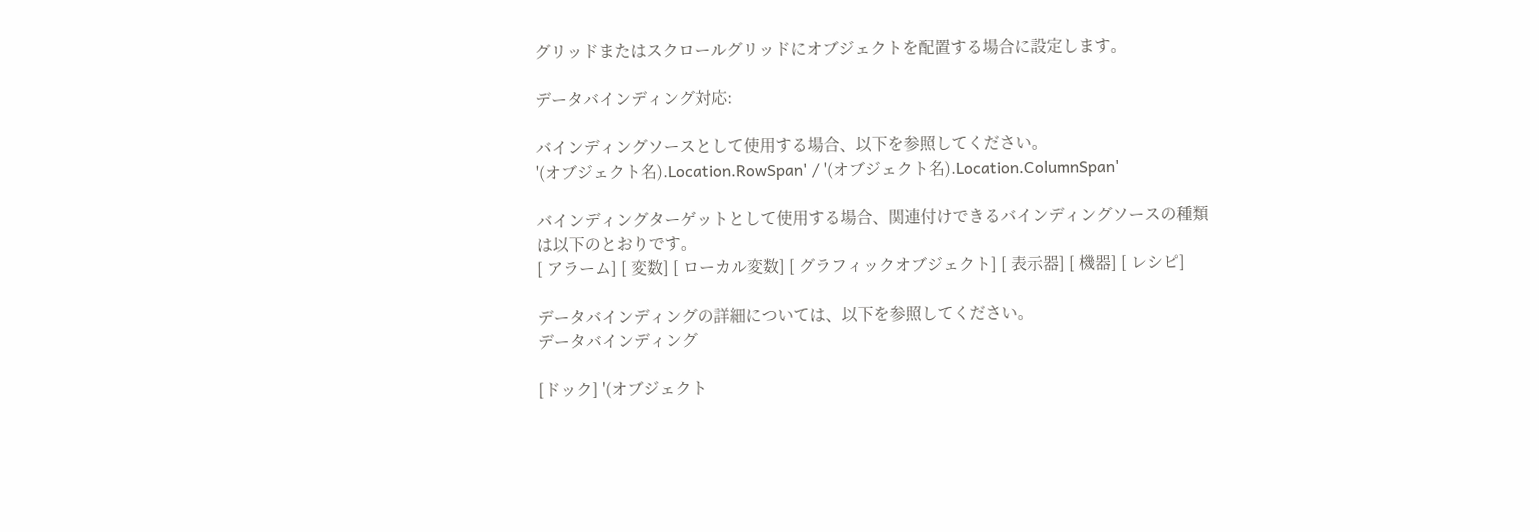グリッドまたはスクロールグリッドにオブジェクトを配置する場合に設定します。

データバインディング対応:

バインディングソースとして使用する場合、以下を参照してください。
'(オブジェクト名).Location.RowSpan' / '(オブジェクト名).Location.ColumnSpan'

バインディングターゲットとして使用する場合、関連付けできるバインディングソースの種類は以下のとおりです。
[ アラーム] [ 変数] [ ローカル変数] [ グラフィックオブジェクト] [ 表示器] [ 機器] [ レシピ]

データバインディングの詳細については、以下を参照してください。
データバインディング

[ドック] '(オブジェクト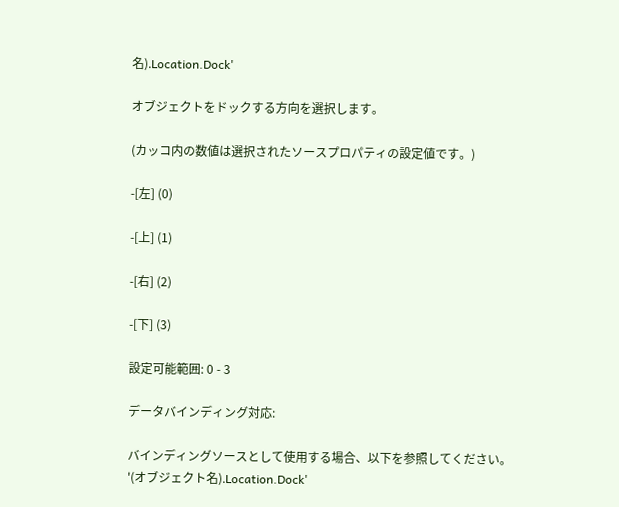名).Location.Dock'

オブジェクトをドックする方向を選択します。

(カッコ内の数値は選択されたソースプロパティの設定値です。)

-[左] (0)

-[上] (1)

-[右] (2)

-[下] (3)

設定可能範囲: 0 - 3

データバインディング対応:

バインディングソースとして使用する場合、以下を参照してください。
'(オブジェクト名).Location.Dock'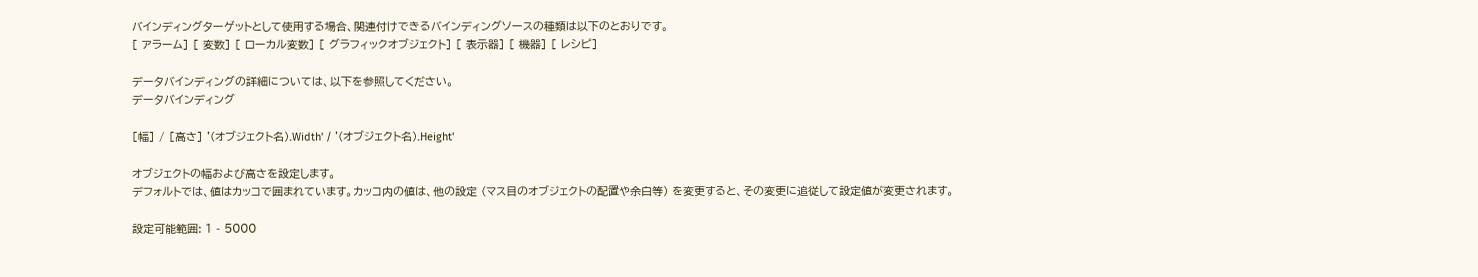バインディングターゲットとして使用する場合、関連付けできるバインディングソースの種類は以下のとおりです。
[ アラーム] [ 変数] [ ローカル変数] [ グラフィックオブジェクト] [ 表示器] [ 機器] [ レシピ]

データバインディングの詳細については、以下を参照してください。
データバインディング

[幅] / [高さ] '(オブジェクト名).Width' / '(オブジェクト名).Height'

オブジェクトの幅および高さを設定します。
デフォルトでは、値はカッコで囲まれています。カッコ内の値は、他の設定 (マス目のオブジェクトの配置や余白等) を変更すると、その変更に追従して設定値が変更されます。

設定可能範囲: 1 - 5000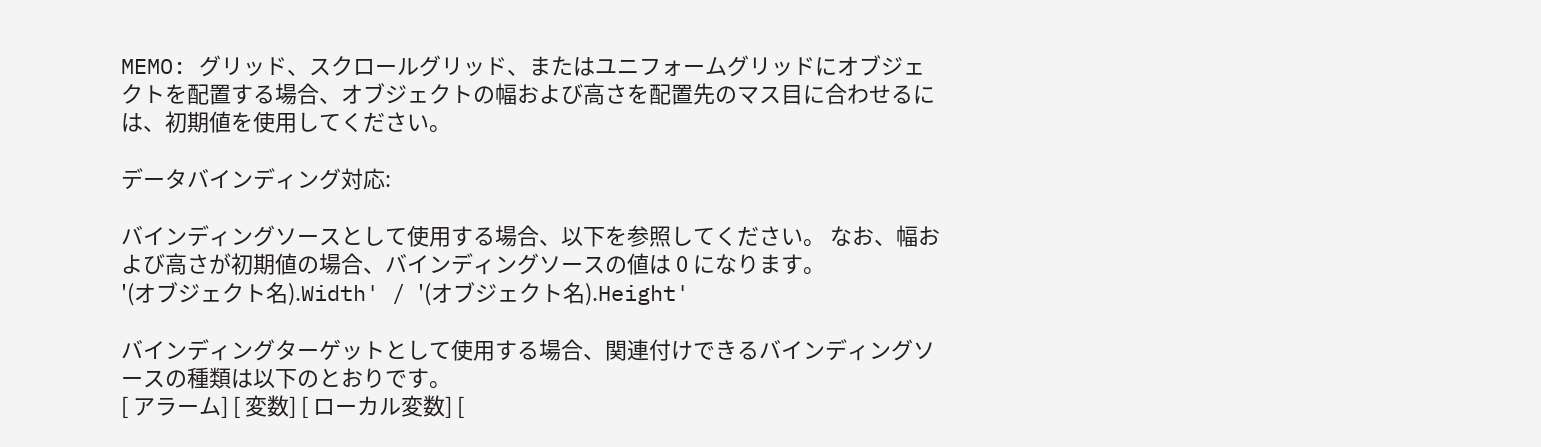MEMO: グリッド、スクロールグリッド、またはユニフォームグリッドにオブジェクトを配置する場合、オブジェクトの幅および高さを配置先のマス目に合わせるには、初期値を使用してください。

データバインディング対応:

バインディングソースとして使用する場合、以下を参照してください。 なお、幅および高さが初期値の場合、バインディングソースの値は 0 になります。
'(オブジェクト名).Width' / '(オブジェクト名).Height'

バインディングターゲットとして使用する場合、関連付けできるバインディングソースの種類は以下のとおりです。
[ アラーム] [ 変数] [ ローカル変数] [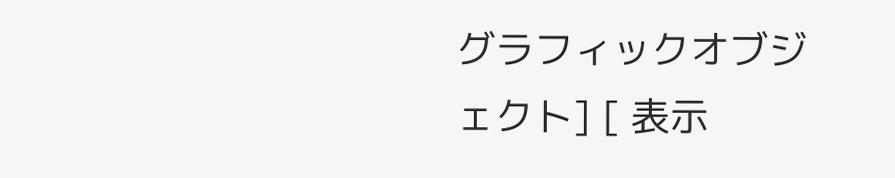グラフィックオブジェクト] [ 表示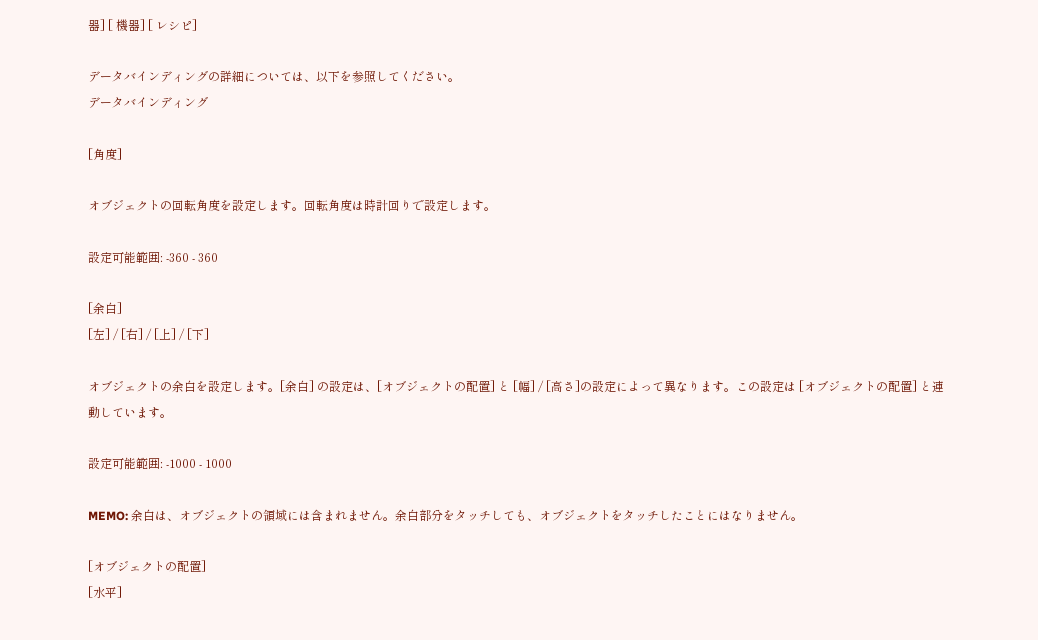器] [ 機器] [ レシピ]

データバインディングの詳細については、以下を参照してください。
データバインディング

[角度]

オブジェクトの回転角度を設定します。回転角度は時計回りで設定します。

設定可能範囲: -360 - 360

[余白]
[左] / [右] / [上] / [下]

オブジェクトの余白を設定します。[余白] の設定は、[オブジェクトの配置] と [幅] / [高さ]の設定によって異なります。この設定は [オブジェクトの配置] と連動しています。

設定可能範囲: -1000 - 1000

MEMO: 余白は、オブジェクトの領域には含まれません。余白部分をタッチしても、オブジェクトをタッチしたことにはなりません。

[オブジェクトの配置]
[水平]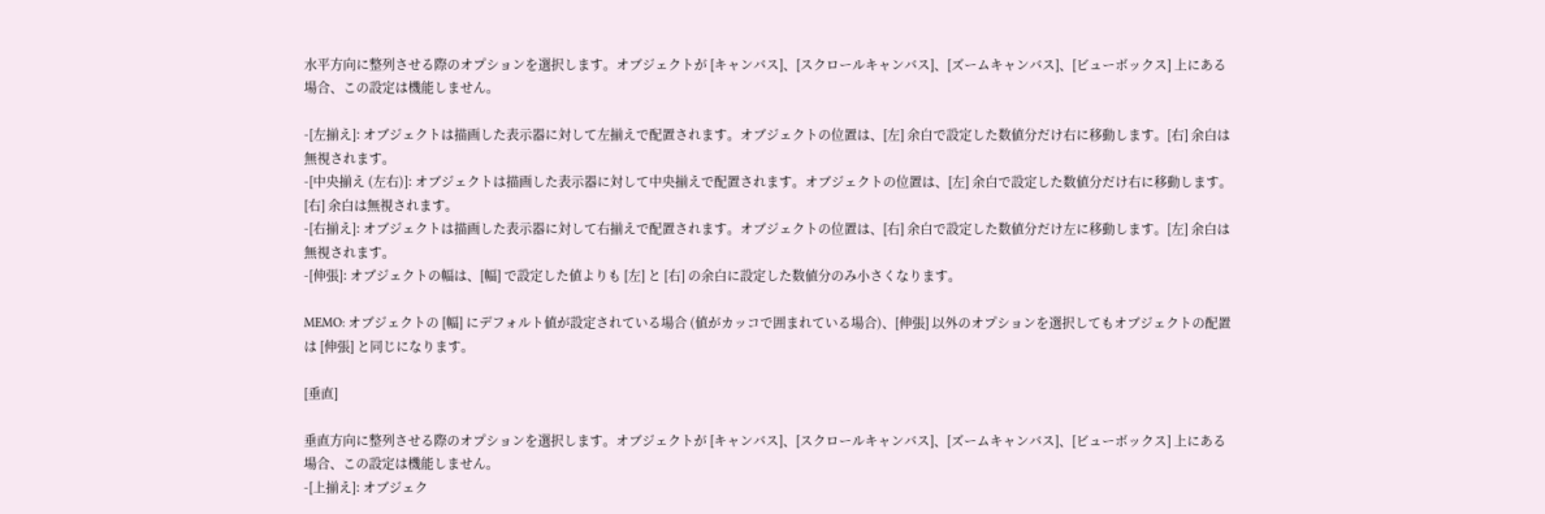水平方向に整列させる際のオプションを選択します。オブジェクトが [キャンバス]、[スクロールキャンバス]、[ズームキャンバス]、[ビューボックス] 上にある場合、この設定は機能しません。

-[左揃え]: オブジェクトは描画した表示器に対して左揃えで配置されます。オブジェクトの位置は、[左] 余白で設定した数値分だけ右に移動します。[右] 余白は無視されます。
-[中央揃え (左右)]: オブジェクトは描画した表示器に対して中央揃えで配置されます。オブジェクトの位置は、[左] 余白で設定した数値分だけ右に移動します。[右] 余白は無視されます。
-[右揃え]: オブジェクトは描画した表示器に対して右揃えで配置されます。オブジェクトの位置は、[右] 余白で設定した数値分だけ左に移動します。[左] 余白は無視されます。
-[伸張]: オブジェクトの幅は、[幅] で設定した値よりも [左] と [右] の余白に設定した数値分のみ小さくなります。

MEMO: オブジェクトの [幅] にデフォルト値が設定されている場合 (値がカッコで囲まれている場合)、[伸張] 以外のオプションを選択してもオブジェクトの配置は [伸張] と同じになります。

[垂直]

垂直方向に整列させる際のオプションを選択します。オブジェクトが [キャンバス]、[スクロールキャンバス]、[ズームキャンバス]、[ビューボックス] 上にある場合、この設定は機能しません。
-[上揃え]: オブジェク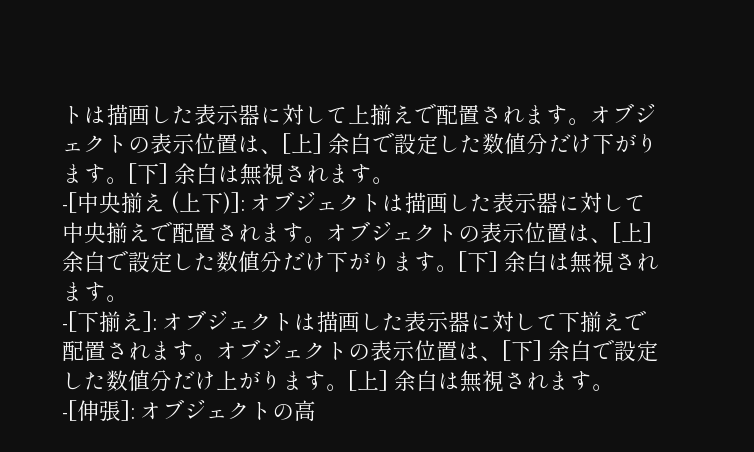トは描画した表示器に対して上揃えで配置されます。オブジェクトの表示位置は、[上] 余白で設定した数値分だけ下がります。[下] 余白は無視されます。
-[中央揃え (上下)]: オブジェクトは描画した表示器に対して中央揃えで配置されます。オブジェクトの表示位置は、[上] 余白で設定した数値分だけ下がります。[下] 余白は無視されます。
-[下揃え]: オブジェクトは描画した表示器に対して下揃えで配置されます。オブジェクトの表示位置は、[下] 余白で設定した数値分だけ上がります。[上] 余白は無視されます。
-[伸張]: オブジェクトの高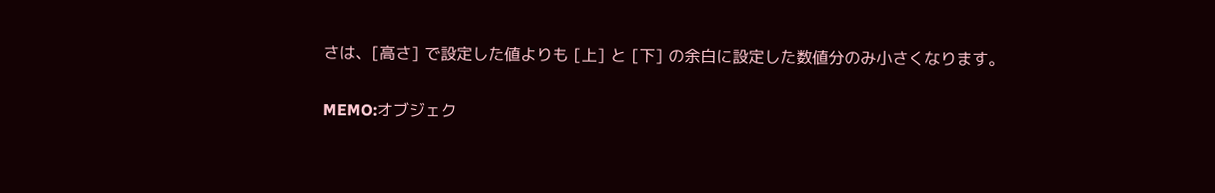さは、[高さ] で設定した値よりも [上] と [下] の余白に設定した数値分のみ小さくなります。

MEMO:オブジェク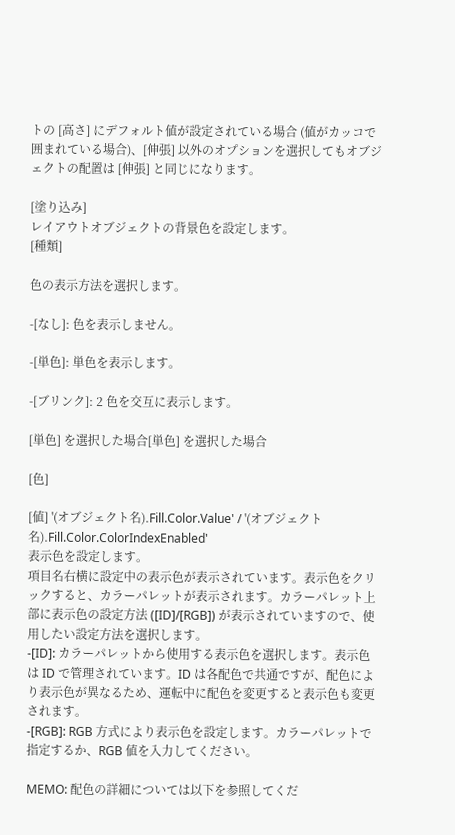トの [高さ] にデフォルト値が設定されている場合 (値がカッコで囲まれている場合)、[伸張] 以外のオプションを選択してもオブジェクトの配置は [伸張] と同じになります。

[塗り込み]
レイアウトオブジェクトの背景色を設定します。
[種類]

色の表示方法を選択します。

-[なし]: 色を表示しません。

-[単色]: 単色を表示します。

-[ブリンク]: 2 色を交互に表示します。

[単色] を選択した場合[単色] を選択した場合

[色]

[値] '(オブジェクト名).Fill.Color.Value' / '(オブジェクト名).Fill.Color.ColorIndexEnabled'
表示色を設定します。
項目名右横に設定中の表示色が表示されています。表示色をクリックすると、カラーパレットが表示されます。カラーパレット上部に表示色の設定方法 ([ID]/[RGB]) が表示されていますので、使用したい設定方法を選択します。
-[ID]: カラーパレットから使用する表示色を選択します。表示色は ID で管理されています。ID は各配色で共通ですが、配色により表示色が異なるため、運転中に配色を変更すると表示色も変更されます。
-[RGB]: RGB 方式により表示色を設定します。カラーパレットで指定するか、RGB 値を入力してください。

MEMO: 配色の詳細については以下を参照してくだ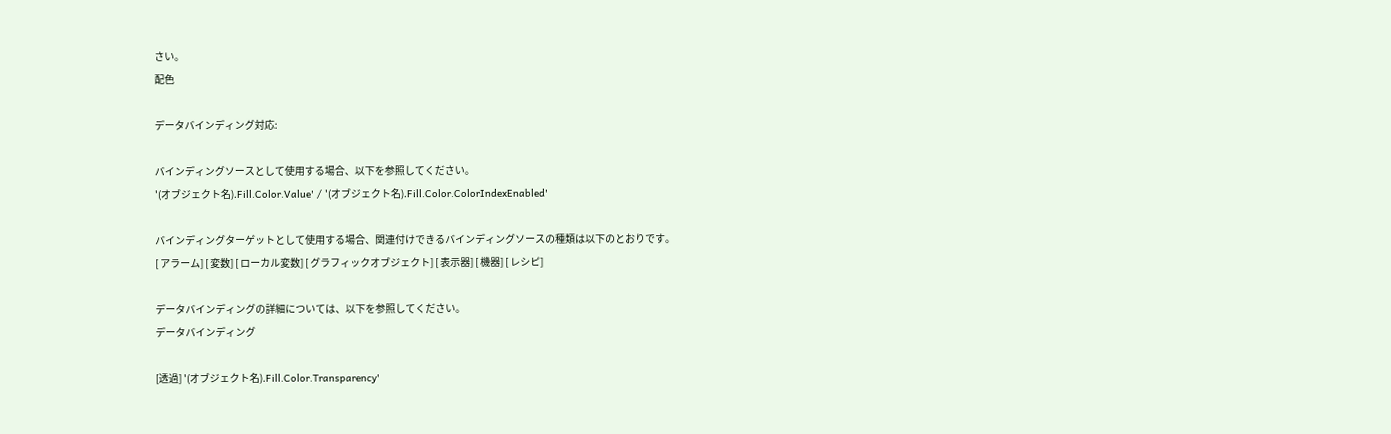さい。
配色

データバインディング対応:

バインディングソースとして使用する場合、以下を参照してください。
'(オブジェクト名).Fill.Color.Value' / '(オブジェクト名).Fill.Color.ColorIndexEnabled'

バインディングターゲットとして使用する場合、関連付けできるバインディングソースの種類は以下のとおりです。
[ アラーム] [ 変数] [ ローカル変数] [ グラフィックオブジェクト] [ 表示器] [ 機器] [ レシピ]

データバインディングの詳細については、以下を参照してください。
データバインディング

[透過] '(オブジェクト名).Fill.Color.Transparency'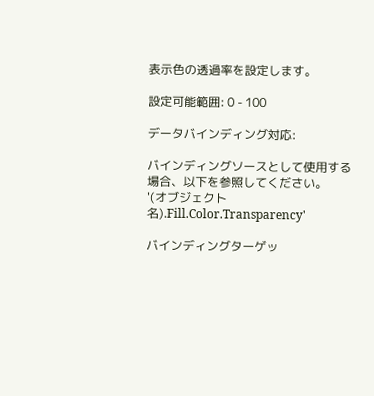表示色の透過率を設定します。

設定可能範囲: 0 - 100

データバインディング対応:

バインディングソースとして使用する場合、以下を参照してください。
'(オブジェクト名).Fill.Color.Transparency'

バインディングターゲッ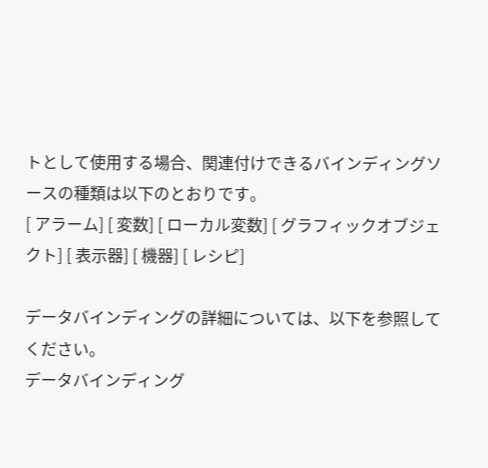トとして使用する場合、関連付けできるバインディングソースの種類は以下のとおりです。
[ アラーム] [ 変数] [ ローカル変数] [ グラフィックオブジェクト] [ 表示器] [ 機器] [ レシピ]

データバインディングの詳細については、以下を参照してください。
データバインディング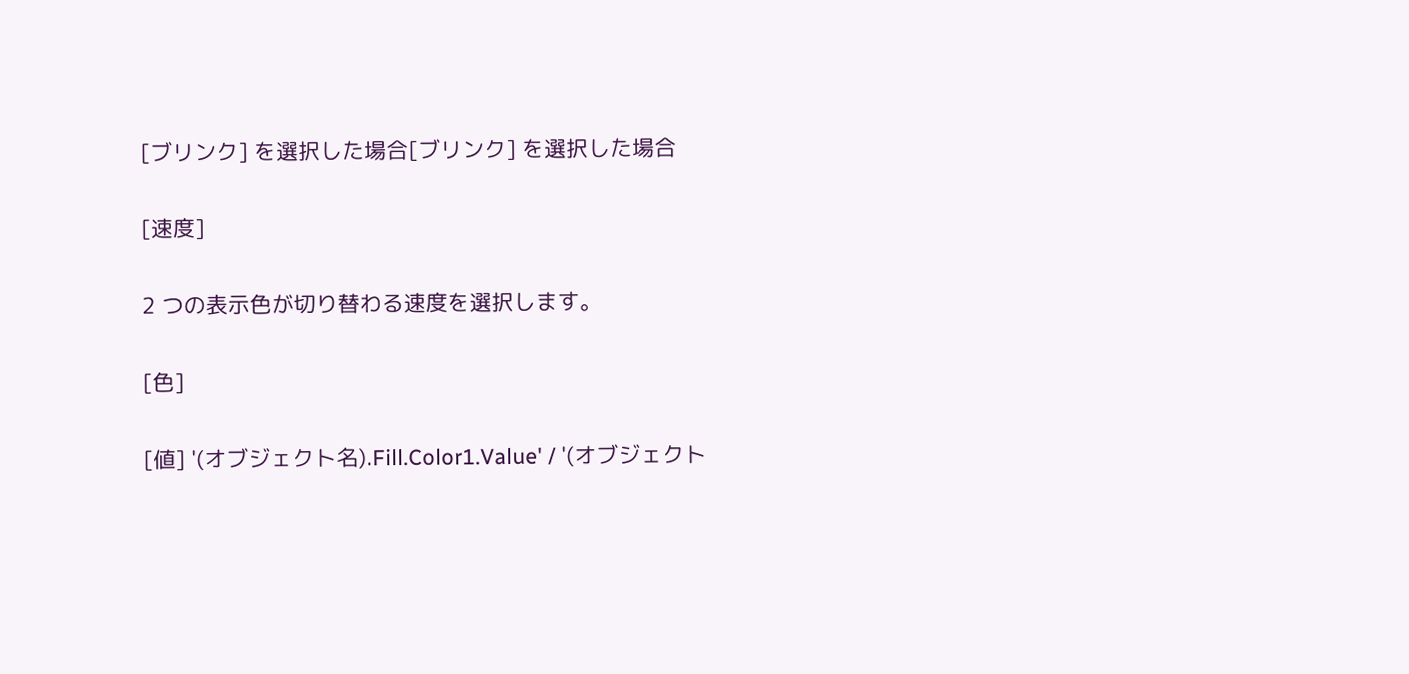[ブリンク] を選択した場合[ブリンク] を選択した場合

[速度]

2 つの表示色が切り替わる速度を選択します。

[色]

[値] '(オブジェクト名).Fill.Color1.Value' / '(オブジェクト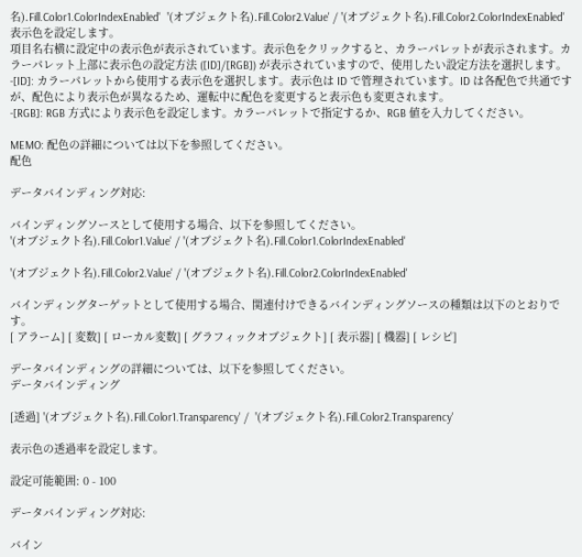名).Fill.Color1.ColorIndexEnabled'  '(オブジェクト名).Fill.Color2.Value' / '(オブジェクト名).Fill.Color2.ColorIndexEnabled'
表示色を設定します。
項目名右横に設定中の表示色が表示されています。表示色をクリックすると、カラーパレットが表示されます。カラーパレット上部に表示色の設定方法 ([ID]/[RGB]) が表示されていますので、使用したい設定方法を選択します。
-[ID]: カラーパレットから使用する表示色を選択します。表示色は ID で管理されています。ID は各配色で共通ですが、配色により表示色が異なるため、運転中に配色を変更すると表示色も変更されます。
-[RGB]: RGB 方式により表示色を設定します。カラーパレットで指定するか、RGB 値を入力してください。

MEMO: 配色の詳細については以下を参照してください。
配色

データバインディング対応:

バインディングソースとして使用する場合、以下を参照してください。
'(オブジェクト名).Fill.Color1.Value' / '(オブジェクト名).Fill.Color1.ColorIndexEnabled'

'(オブジェクト名).Fill.Color2.Value' / '(オブジェクト名).Fill.Color2.ColorIndexEnabled'

バインディングターゲットとして使用する場合、関連付けできるバインディングソースの種類は以下のとおりです。
[ アラーム] [ 変数] [ ローカル変数] [ グラフィックオブジェクト] [ 表示器] [ 機器] [ レシピ]

データバインディングの詳細については、以下を参照してください。
データバインディング

[透過] '(オブジェクト名).Fill.Color1.Transparency' /  '(オブジェクト名).Fill.Color2.Transparency'

表示色の透過率を設定します。

設定可能範囲: 0 - 100

データバインディング対応:

バイン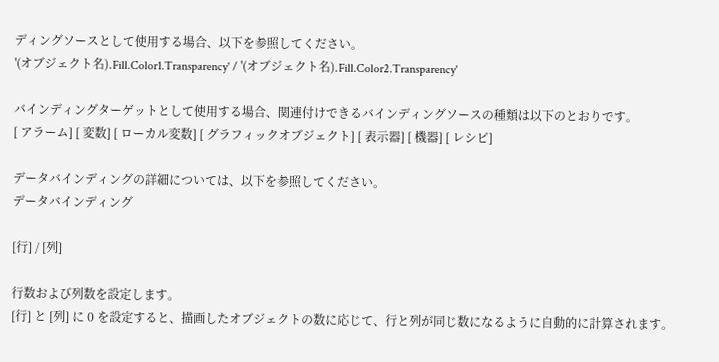ディングソースとして使用する場合、以下を参照してください。
'(オブジェクト名).Fill.Color1.Transparency' / '(オブジェクト名).Fill.Color2.Transparency'

バインディングターゲットとして使用する場合、関連付けできるバインディングソースの種類は以下のとおりです。
[ アラーム] [ 変数] [ ローカル変数] [ グラフィックオブジェクト] [ 表示器] [ 機器] [ レシピ]

データバインディングの詳細については、以下を参照してください。
データバインディング

[行] / [列]

行数および列数を設定します。
[行] と [列] に 0 を設定すると、描画したオブジェクトの数に応じて、行と列が同じ数になるように自動的に計算されます。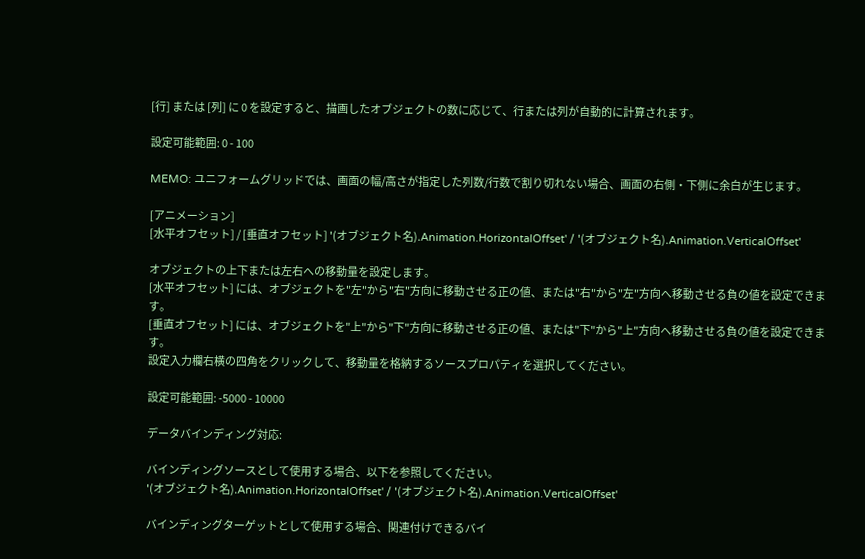[行] または [列] に 0 を設定すると、描画したオブジェクトの数に応じて、行または列が自動的に計算されます。

設定可能範囲: 0 - 100

MEMO: ユニフォームグリッドでは、画面の幅/高さが指定した列数/行数で割り切れない場合、画面の右側・下側に余白が生じます。

[アニメーション]
[水平オフセット] / [垂直オフセット] '(オブジェクト名).Animation.HorizontalOffset' / '(オブジェクト名).Animation.VerticalOffset'

オブジェクトの上下または左右への移動量を設定します。
[水平オフセット] には、オブジェクトを"左"から"右"方向に移動させる正の値、または"右"から"左"方向へ移動させる負の値を設定できます。
[垂直オフセット] には、オブジェクトを"上"から"下"方向に移動させる正の値、または"下"から"上"方向へ移動させる負の値を設定できます。
設定入力欄右横の四角をクリックして、移動量を格納するソースプロパティを選択してください。

設定可能範囲: -5000 - 10000

データバインディング対応:

バインディングソースとして使用する場合、以下を参照してください。
'(オブジェクト名).Animation.HorizontalOffset' / '(オブジェクト名).Animation.VerticalOffset'

バインディングターゲットとして使用する場合、関連付けできるバイ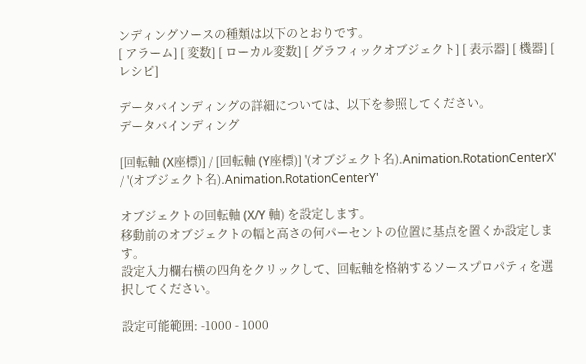ンディングソースの種類は以下のとおりです。
[ アラーム] [ 変数] [ ローカル変数] [ グラフィックオブジェクト] [ 表示器] [ 機器] [ レシピ]

データバインディングの詳細については、以下を参照してください。
データバインディング

[回転軸 (X座標)] / [回転軸 (Y座標)] '(オブジェクト名).Animation.RotationCenterX' / '(オブジェクト名).Animation.RotationCenterY'

オブジェクトの回転軸 (X/Y 軸) を設定します。
移動前のオブジェクトの幅と高さの何パーセントの位置に基点を置くか設定します。
設定入力欄右横の四角をクリックして、回転軸を格納するソースプロパティを選択してください。

設定可能範囲: -1000 - 1000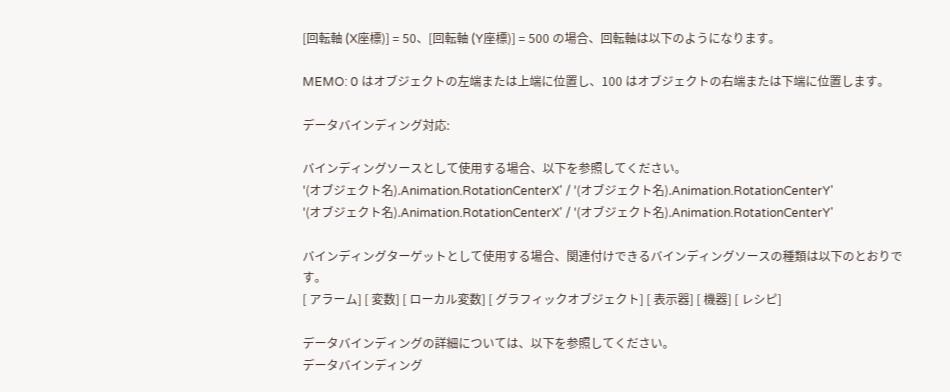[回転軸 (X座標)] = 50、[回転軸 (Y座標)] = 500 の場合、回転軸は以下のようになります。

MEMO: 0 はオブジェクトの左端または上端に位置し、100 はオブジェクトの右端または下端に位置します。

データバインディング対応:

バインディングソースとして使用する場合、以下を参照してください。
'(オブジェクト名).Animation.RotationCenterX' / '(オブジェクト名).Animation.RotationCenterY'
'(オブジェクト名).Animation.RotationCenterX' / '(オブジェクト名).Animation.RotationCenterY'

バインディングターゲットとして使用する場合、関連付けできるバインディングソースの種類は以下のとおりです。
[ アラーム] [ 変数] [ ローカル変数] [ グラフィックオブジェクト] [ 表示器] [ 機器] [ レシピ]

データバインディングの詳細については、以下を参照してください。
データバインディング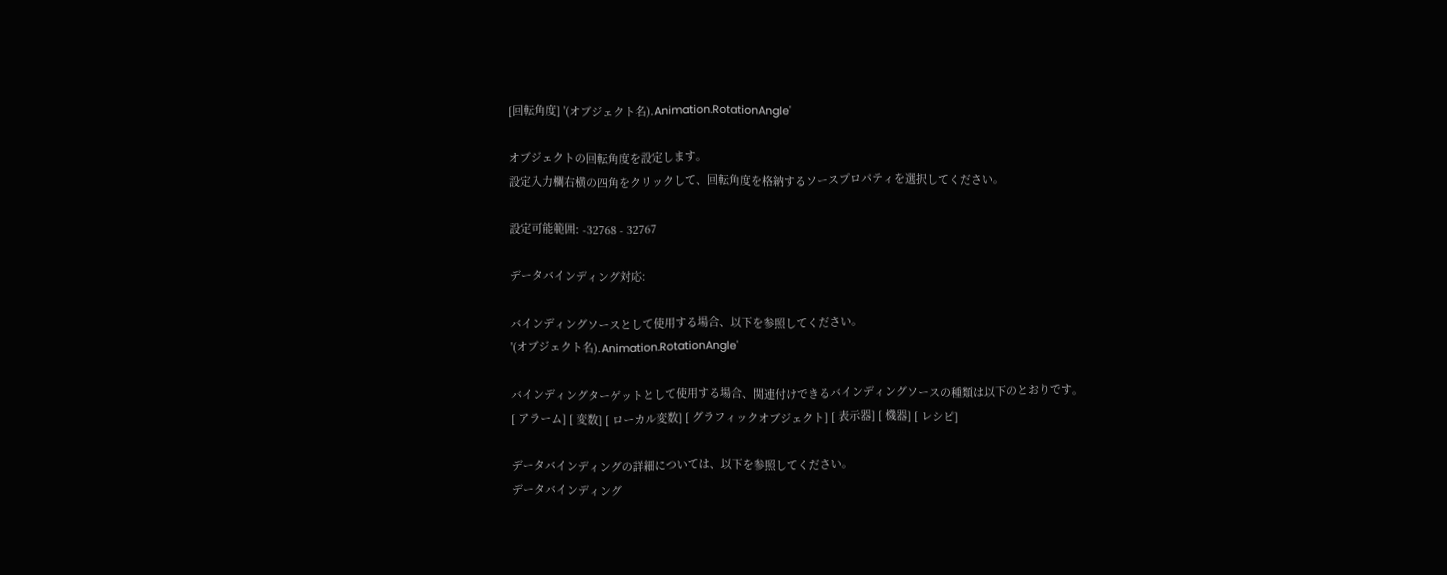[回転角度] '(オブジェクト名).Animation.RotationAngle'

オブジェクトの回転角度を設定します。
設定入力欄右横の四角をクリックして、回転角度を格納するソースプロパティを選択してください。

設定可能範囲: -32768 - 32767

データバインディング対応:

バインディングソースとして使用する場合、以下を参照してください。
'(オブジェクト名).Animation.RotationAngle'

バインディングターゲットとして使用する場合、関連付けできるバインディングソースの種類は以下のとおりです。
[ アラーム] [ 変数] [ ローカル変数] [ グラフィックオブジェクト] [ 表示器] [ 機器] [ レシピ]

データバインディングの詳細については、以下を参照してください。
データバインディング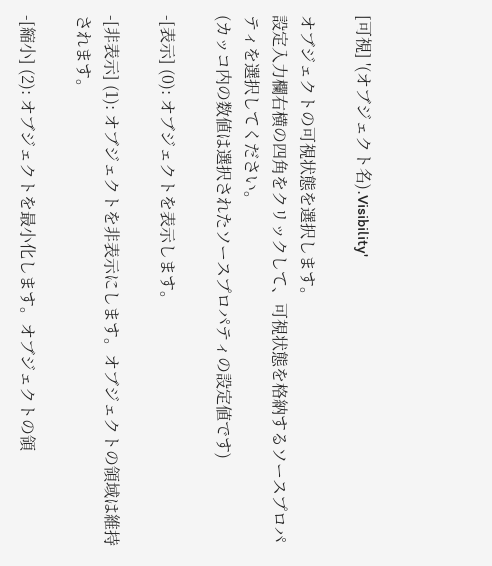[可視] '(オブジェクト名).Visibility'

オブジェクトの可視状態を選択します。
設定入力欄右横の四角をクリックして、可視状態を格納するソースプロパティを選択してください。
(カッコ内の数値は選択されたソースプロパティの設定値です)

-[表示] (0): オブジェクトを表示します。

-[非表示] (1): オブジェクトを非表示にします。オブジェクトの領域は維持されます。

-[縮小] (2): オブジェクトを最小化します。オブジェクトの領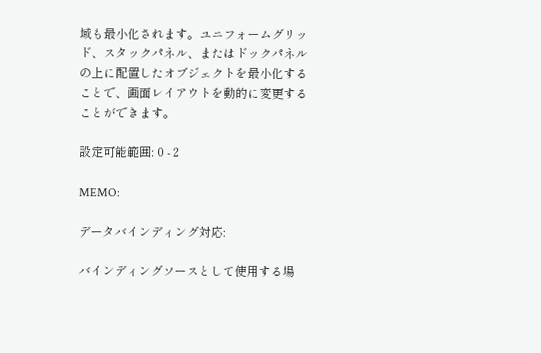域も最小化されます。ユニフォームグリッド、スタックパネル、またはドックパネルの上に配置したオブジェクトを最小化することで、画面レイアウトを動的に変更することができます。

設定可能範囲: 0 - 2

MEMO:

データバインディング対応:

バインディングソースとして使用する場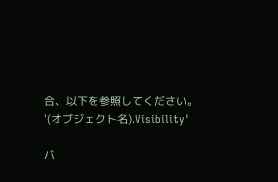合、以下を参照してください。
'(オブジェクト名).Visibility'

バ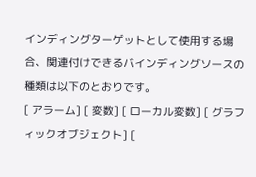インディングターゲットとして使用する場合、関連付けできるバインディングソースの種類は以下のとおりです。
[ アラーム] [ 変数] [ ローカル変数] [ グラフィックオブジェクト] [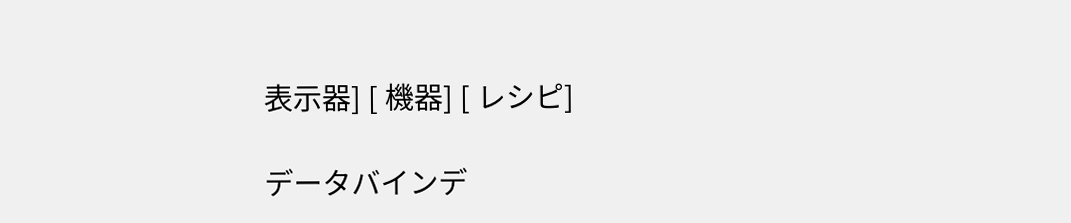表示器] [ 機器] [ レシピ]

データバインデ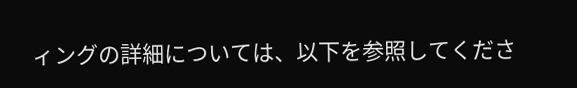ィングの詳細については、以下を参照してくださ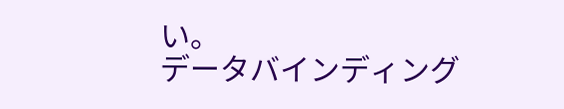い。
データバインディング